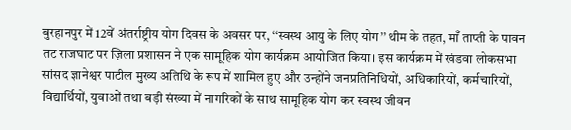बुरहानपुर में 12वें अंतर्राष्ट्रीय योग दिवस के अवसर पर, ‘‘स्वस्थ आयु के लिए योग’’ थीम के तहत, माँ ताप्ती के पावन तट राजघाट पर ज़िला प्रशासन ने एक सामूहिक योग कार्यक्रम आयोजित किया। इस कार्यक्रम में खंडवा लोकसभा सांसद ज्ञानेश्वर पाटील मुख्य अतिथि के रूप में शामिल हुए और उन्होंने जनप्रतिनिधियों, अधिकारियों, कर्मचारियों, विद्यार्थियों, युवाओं तथा बड़ी संख्या में नागरिकों के साथ सामूहिक योग कर स्वस्थ जीवन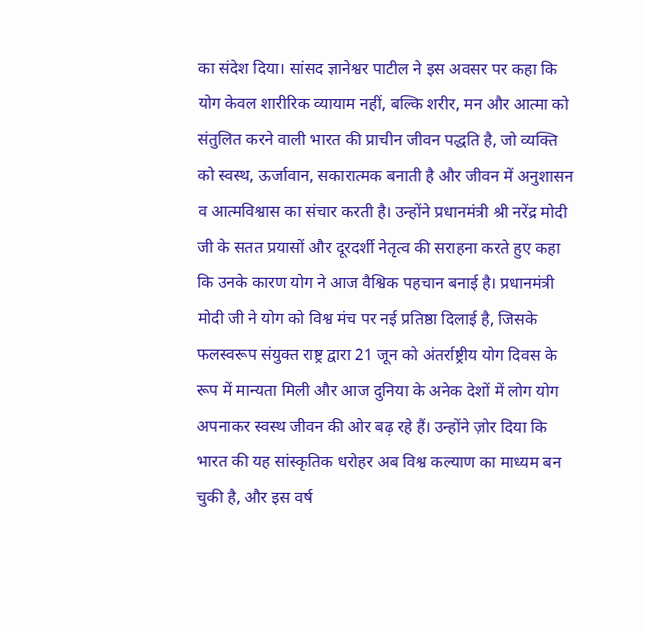का संदेश दिया। सांसद ज्ञानेश्वर पाटील ने इस अवसर पर कहा कि योग केवल शारीरिक व्यायाम नहीं, बल्कि शरीर, मन और आत्मा को संतुलित करने वाली भारत की प्राचीन जीवन पद्धति है, जो व्यक्ति को स्वस्थ, ऊर्जावान, सकारात्मक बनाती है और जीवन में अनुशासन व आत्मविश्वास का संचार करती है। उन्होंने प्रधानमंत्री श्री नरेंद्र मोदी जी के सतत प्रयासों और दूरदर्शी नेतृत्व की सराहना करते हुए कहा कि उनके कारण योग ने आज वैश्विक पहचान बनाई है। प्रधानमंत्री मोदी जी ने योग को विश्व मंच पर नई प्रतिष्ठा दिलाई है, जिसके फलस्वरूप संयुक्त राष्ट्र द्वारा 21 जून को अंतर्राष्ट्रीय योग दिवस के रूप में मान्यता मिली और आज दुनिया के अनेक देशों में लोग योग अपनाकर स्वस्थ जीवन की ओर बढ़ रहे हैं। उन्होंने ज़ोर दिया कि भारत की यह सांस्कृतिक धरोहर अब विश्व कल्याण का माध्यम बन चुकी है, और इस वर्ष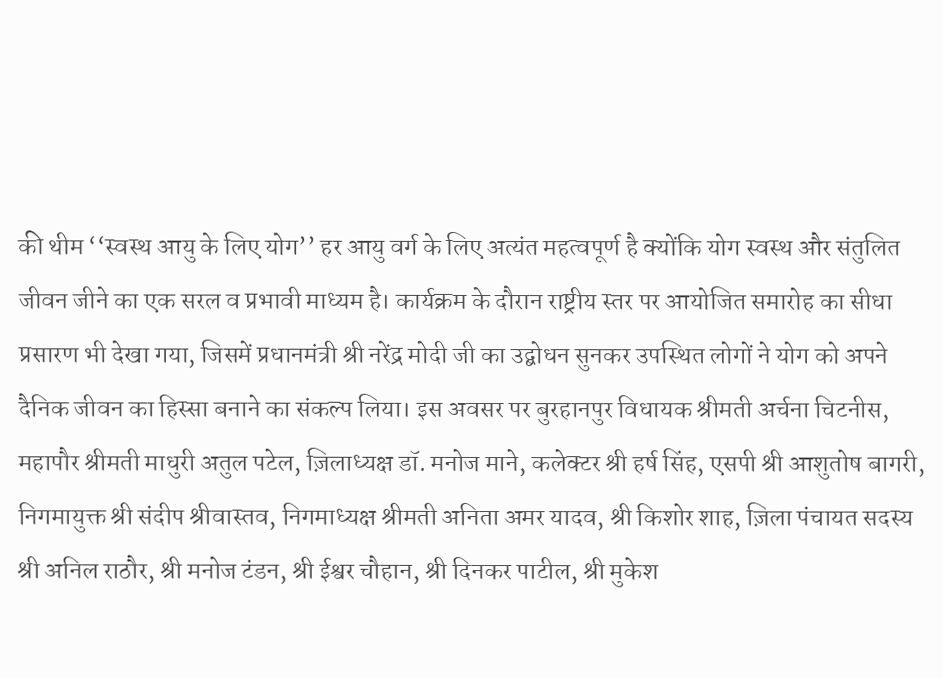की थीम ‘‘स्वस्थ आयु के लिए योग’’ हर आयु वर्ग के लिए अत्यंत महत्वपूर्ण है क्योंकि योग स्वस्थ और संतुलित जीवन जीने का एक सरल व प्रभावी माध्यम है। कार्यक्रम के दौरान राष्ट्रीय स्तर पर आयोजित समारोह का सीधा प्रसारण भी देखा गया, जिसमें प्रधानमंत्री श्री नरेंद्र मोदी जी का उद्बोधन सुनकर उपस्थित लोगों ने योग को अपने दैनिक जीवन का हिस्सा बनाने का संकल्प लिया। इस अवसर पर बुरहानपुर विधायक श्रीमती अर्चना चिटनीस, महापौर श्रीमती माधुरी अतुल पटेल, ज़िलाध्यक्ष डॉ. मनोज माने, कलेक्टर श्री हर्ष सिंह, एसपी श्री आशुतोष बागरी, निगमायुक्त श्री संदीप श्रीवास्तव, निगमाध्यक्ष श्रीमती अनिता अमर यादव, श्री किशोर शाह, ज़िला पंचायत सदस्य श्री अनिल राठौर, श्री मनोज टंडन, श्री ईश्वर चौहान, श्री दिनकर पाटील, श्री मुकेश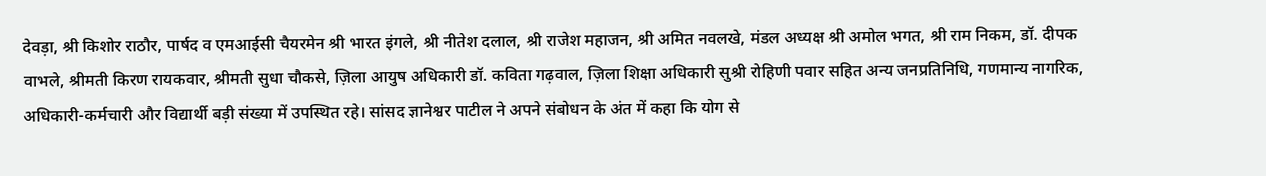देवड़ा, श्री किशोर राठौर, पार्षद व एमआईसी चैयरमेन श्री भारत इंगले, श्री नीतेश दलाल, श्री राजेश महाजन, श्री अमित नवलखे, मंडल अध्यक्ष श्री अमोल भगत, श्री राम निकम, डॉ. दीपक वाभले, श्रीमती किरण रायकवार, श्रीमती सुधा चौकसे, ज़िला आयुष अधिकारी डॉ. कविता गढ़वाल, ज़िला शिक्षा अधिकारी सुश्री रोहिणी पवार सहित अन्य जनप्रतिनिधि, गणमान्य नागरिक, अधिकारी-कर्मचारी और विद्यार्थी बड़ी संख्या में उपस्थित रहे। सांसद ज्ञानेश्वर पाटील ने अपने संबोधन के अंत में कहा कि योग से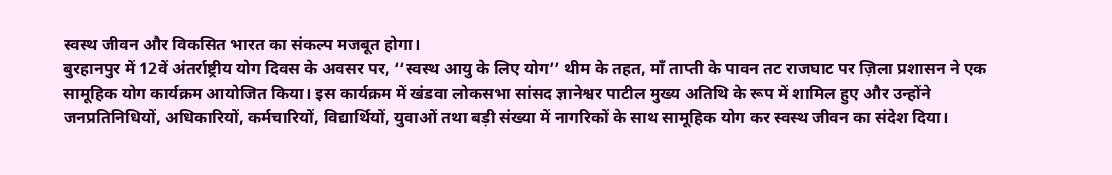स्वस्थ जीवन और विकसित भारत का संकल्प मजबूत होगा।
बुरहानपुर में 12वें अंतर्राष्ट्रीय योग दिवस के अवसर पर, ‘‘स्वस्थ आयु के लिए योग’’ थीम के तहत, माँ ताप्ती के पावन तट राजघाट पर ज़िला प्रशासन ने एक सामूहिक योग कार्यक्रम आयोजित किया। इस कार्यक्रम में खंडवा लोकसभा सांसद ज्ञानेश्वर पाटील मुख्य अतिथि के रूप में शामिल हुए और उन्होंने जनप्रतिनिधियों, अधिकारियों, कर्मचारियों, विद्यार्थियों, युवाओं तथा बड़ी संख्या में नागरिकों के साथ सामूहिक योग कर स्वस्थ जीवन का संदेश दिया।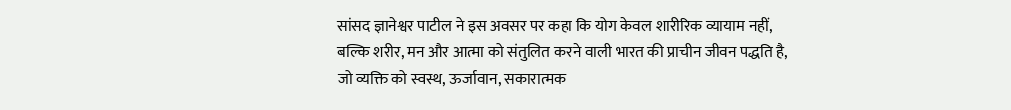सांसद ज्ञानेश्वर पाटील ने इस अवसर पर कहा कि योग केवल शारीरिक व्यायाम नहीं, बल्कि शरीर, मन और आत्मा को संतुलित करने वाली भारत की प्राचीन जीवन पद्धति है, जो व्यक्ति को स्वस्थ, ऊर्जावान, सकारात्मक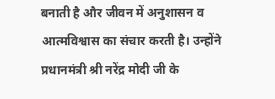बनाती है और जीवन में अनुशासन व आत्मविश्वास का संचार करती है। उन्होंने प्रधानमंत्री श्री नरेंद्र मोदी जी के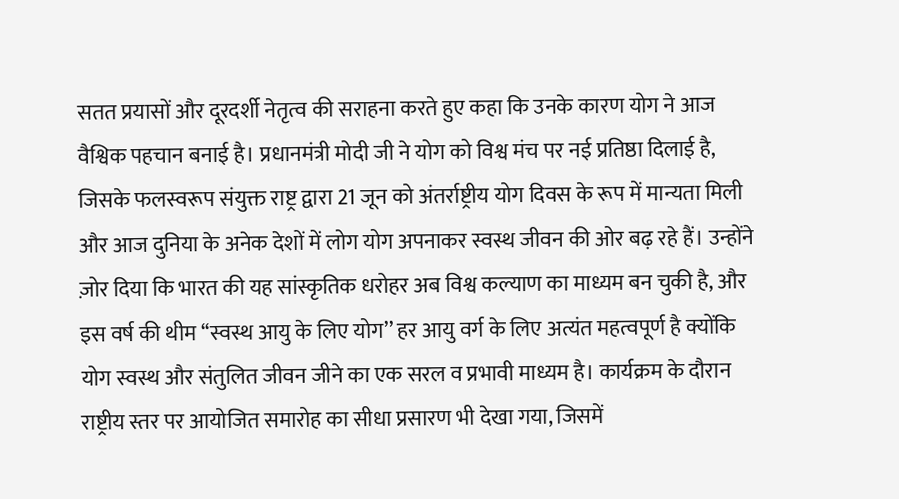सतत प्रयासों और दूरदर्शी नेतृत्व की सराहना करते हुए कहा कि उनके कारण योग ने आज वैश्विक पहचान बनाई है। प्रधानमंत्री मोदी जी ने योग को विश्व मंच पर नई प्रतिष्ठा दिलाई है, जिसके फलस्वरूप संयुक्त राष्ट्र द्वारा 21 जून को अंतर्राष्ट्रीय योग दिवस के रूप में मान्यता मिली और आज दुनिया के अनेक देशों में लोग योग अपनाकर स्वस्थ जीवन की ओर बढ़ रहे हैं। उन्होंने ज़ोर दिया कि भारत की यह सांस्कृतिक धरोहर अब विश्व कल्याण का माध्यम बन चुकी है, और इस वर्ष की थीम ‘‘स्वस्थ आयु के लिए योग’’ हर आयु वर्ग के लिए अत्यंत महत्वपूर्ण है क्योंकि योग स्वस्थ और संतुलित जीवन जीने का एक सरल व प्रभावी माध्यम है। कार्यक्रम के दौरान राष्ट्रीय स्तर पर आयोजित समारोह का सीधा प्रसारण भी देखा गया, जिसमें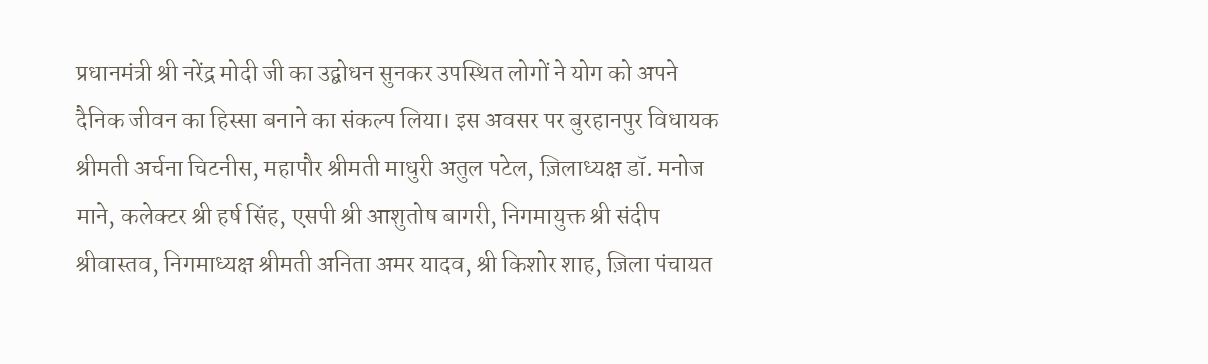प्रधानमंत्री श्री नरेंद्र मोदी जी का उद्बोधन सुनकर उपस्थित लोगों ने योग को अपने दैनिक जीवन का हिस्सा बनाने का संकल्प लिया। इस अवसर पर बुरहानपुर विधायक श्रीमती अर्चना चिटनीस, महापौर श्रीमती माधुरी अतुल पटेल, ज़िलाध्यक्ष डॉ. मनोज माने, कलेक्टर श्री हर्ष सिंह, एसपी श्री आशुतोष बागरी, निगमायुक्त श्री संदीप श्रीवास्तव, निगमाध्यक्ष श्रीमती अनिता अमर यादव, श्री किशोर शाह, ज़िला पंचायत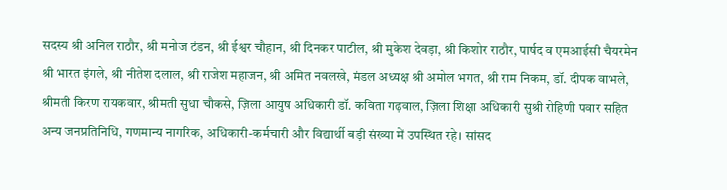सदस्य श्री अनिल राठौर, श्री मनोज टंडन, श्री ईश्वर चौहान, श्री दिनकर पाटील, श्री मुकेश देवड़ा, श्री किशोर राठौर, पार्षद व एमआईसी चैयरमेन श्री भारत इंगले, श्री नीतेश दलाल, श्री राजेश महाजन, श्री अमित नवलखे, मंडल अध्यक्ष श्री अमोल भगत, श्री राम निकम, डॉ. दीपक वाभले, श्रीमती किरण रायकवार, श्रीमती सुधा चौकसे, ज़िला आयुष अधिकारी डॉ. कविता गढ़वाल, ज़िला शिक्षा अधिकारी सुश्री रोहिणी पवार सहित अन्य जनप्रतिनिधि, गणमान्य नागरिक, अधिकारी-कर्मचारी और विद्यार्थी बड़ी संख्या में उपस्थित रहे। सांसद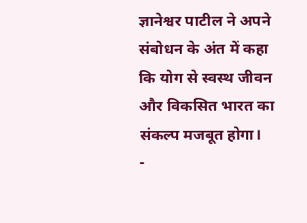ज्ञानेश्वर पाटील ने अपने संबोधन के अंत में कहा कि योग से स्वस्थ जीवन और विकसित भारत का संकल्प मजबूत होगा।
-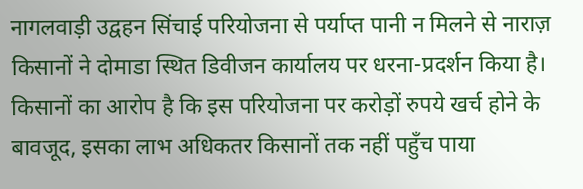नागलवाड़ी उद्वहन सिंचाई परियोजना से पर्याप्त पानी न मिलने से नाराज़ किसानों ने दोमाडा स्थित डिवीजन कार्यालय पर धरना-प्रदर्शन किया है। किसानों का आरोप है कि इस परियोजना पर करोड़ों रुपये खर्च होने के बावजूद, इसका लाभ अधिकतर किसानों तक नहीं पहुँच पाया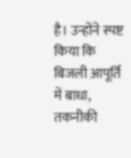है। उन्होंने स्पष्ट किया कि बिजली आपूर्ति में बाधा, तकनीकी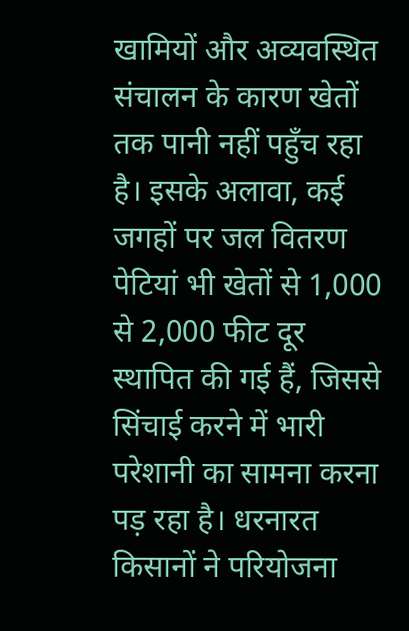खामियों और अव्यवस्थित संचालन के कारण खेतों तक पानी नहीं पहुँच रहा है। इसके अलावा, कई जगहों पर जल वितरण पेटियां भी खेतों से 1,000 से 2,000 फीट दूर स्थापित की गई हैं, जिससे सिंचाई करने में भारी परेशानी का सामना करना पड़ रहा है। धरनारत किसानों ने परियोजना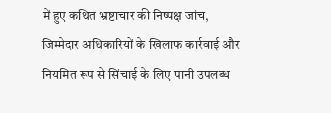में हुए कथित भ्रष्टाचार की निष्पक्ष जांच, जिम्मेदार अधिकारियों के खिलाफ कार्रवाई और नियमित रूप से सिंचाई के लिए पानी उपलब्ध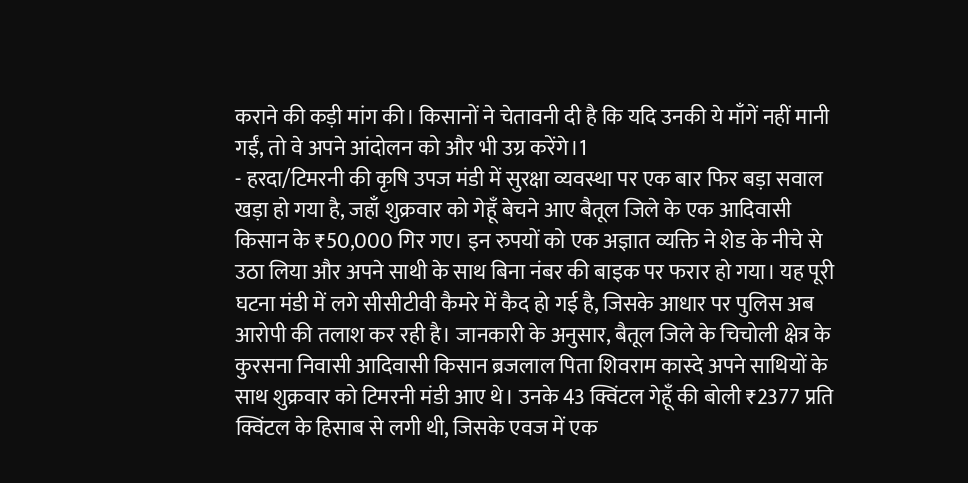कराने की कड़ी मांग की। किसानों ने चेतावनी दी है कि यदि उनकी ये माँगें नहीं मानी गईं, तो वे अपने आंदोलन को और भी उग्र करेंगे।1
- हरदा/टिमरनी की कृषि उपज मंडी में सुरक्षा व्यवस्था पर एक बार फिर बड़ा सवाल खड़ा हो गया है, जहाँ शुक्रवार को गेहूँ बेचने आए बैतूल जिले के एक आदिवासी किसान के ₹50,000 गिर गए। इन रुपयों को एक अज्ञात व्यक्ति ने शेड के नीचे से उठा लिया और अपने साथी के साथ बिना नंबर की बाइक पर फरार हो गया। यह पूरी घटना मंडी में लगे सीसीटीवी कैमरे में कैद हो गई है, जिसके आधार पर पुलिस अब आरोपी की तलाश कर रही है। जानकारी के अनुसार, बैतूल जिले के चिचोली क्षेत्र के कुरसना निवासी आदिवासी किसान ब्रजलाल पिता शिवराम कास्दे अपने साथियों के साथ शुक्रवार को टिमरनी मंडी आए थे। उनके 43 क्विंटल गेहूँ की बोली ₹2377 प्रति क्विंटल के हिसाब से लगी थी, जिसके एवज में एक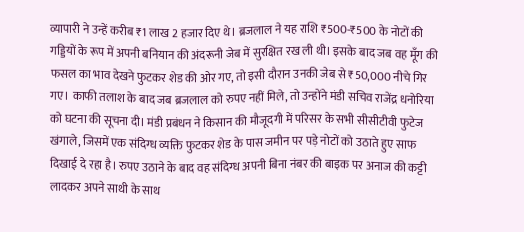व्यापारी ने उन्हें करीब ₹1 लाख 2 हजार दिए थे। ब्रजलाल ने यह राशि ₹500-₹500 के नोटों की गड्डियों के रूप में अपनी बनियान की अंदरूनी जेब में सुरक्षित रख ली थी। इसके बाद जब वह मूँग की फसल का भाव देखने फुटकर शेड की ओर गए, तो इसी दौरान उनकी जेब से ₹50,000 नीचे गिर गए। काफी तलाश के बाद जब ब्रजलाल को रुपए नहीं मिले, तो उन्होंने मंडी सचिव राजेंद्र धनोरिया को घटना की सूचना दी। मंडी प्रबंधन ने किसान की मौजूदगी में परिसर के सभी सीसीटीवी फुटेज खंगाले, जिसमें एक संदिग्ध व्यक्ति फुटकर शेड के पास जमीन पर पड़े नोटों को उठाते हुए साफ दिखाई दे रहा है। रुपए उठाने के बाद वह संदिग्ध अपनी बिना नंबर की बाइक पर अनाज की कट्टी लादकर अपने साथी के साथ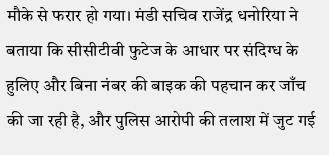मौके से फरार हो गया। मंडी सचिव राजेंद्र धनोरिया ने बताया कि सीसीटीवी फुटेज के आधार पर संदिग्ध के हुलिए और बिना नंबर की बाइक की पहचान कर जाँच की जा रही है, और पुलिस आरोपी की तलाश में जुट गई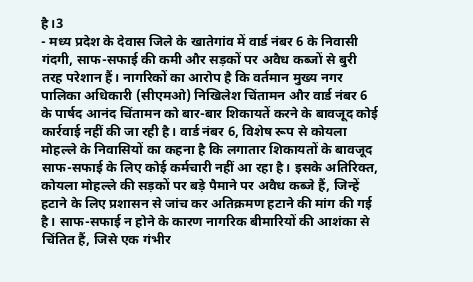है।3
- मध्य प्रदेश के देवास जिले के खातेगांव में वार्ड नंबर 6 के निवासी गंदगी, साफ-सफाई की कमी और सड़कों पर अवैध कब्जों से बुरी तरह परेशान हैं। नागरिकों का आरोप है कि वर्तमान मुख्य नगर पालिका अधिकारी (सीएमओ) निखिलेश चिंतामन और वार्ड नंबर 6 के पार्षद आनंद चिंतामन को बार-बार शिकायतें करने के बावजूद कोई कार्रवाई नहीं की जा रही है। वार्ड नंबर 6, विशेष रूप से कोयला मोहल्ले के निवासियों का कहना है कि लगातार शिकायतों के बावजूद साफ-सफाई के लिए कोई कर्मचारी नहीं आ रहा है। इसके अतिरिक्त, कोयला मोहल्ले की सड़कों पर बड़े पैमाने पर अवैध कब्जे हैं, जिन्हें हटाने के लिए प्रशासन से जांच कर अतिक्रमण हटाने की मांग की गई है। साफ-सफाई न होने के कारण नागरिक बीमारियों की आशंका से चिंतित हैं, जिसे एक गंभीर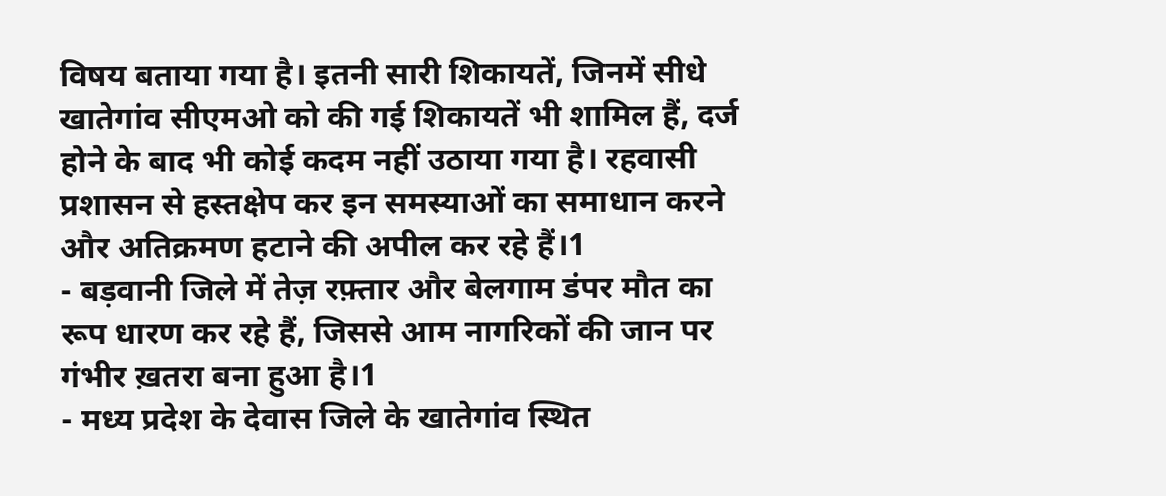विषय बताया गया है। इतनी सारी शिकायतें, जिनमें सीधे खातेगांव सीएमओ को की गई शिकायतें भी शामिल हैं, दर्ज होने के बाद भी कोई कदम नहीं उठाया गया है। रहवासी प्रशासन से हस्तक्षेप कर इन समस्याओं का समाधान करने और अतिक्रमण हटाने की अपील कर रहे हैं।1
- बड़वानी जिले में तेज़ रफ़्तार और बेलगाम डंपर मौत का रूप धारण कर रहे हैं, जिससे आम नागरिकों की जान पर गंभीर ख़तरा बना हुआ है।1
- मध्य प्रदेश के देवास जिले के खातेगांव स्थित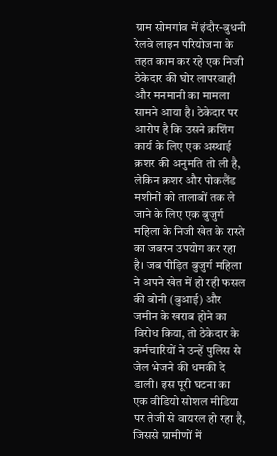ग्राम सोमगांव में इंदौर-बुधनी रेलवे लाइन परियोजना के तहत काम कर रहे एक निजी ठेकेदार की घोर लापरवाही और मनमानी का मामला सामने आया है। ठेकेदार पर आरोप है कि उसने क्रशिंग कार्य के लिए एक अस्थाई क्रशर की अनुमति तो ली है, लेकिन क्रशर और पोकलैंड मशीनों को तालाबों तक ले जाने के लिए एक बुजुर्ग महिला के निजी खेत के रास्ते का जबरन उपयोग कर रहा है। जब पीड़ित बुजुर्ग महिला ने अपने खेत में हो रही फसल की बोनी (बुआई) और जमीन के खराब होने का विरोध किया, तो ठेकेदार के कर्मचारियों ने उन्हें पुलिस से जेल भेजने की धमकी दे डाली। इस पूरी घटना का एक वीडियो सोशल मीडिया पर तेजी से वायरल हो रहा है, जिससे ग्रामीणों में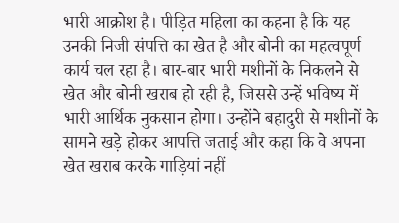भारी आक्रोश है। पीड़ित महिला का कहना है कि यह उनकी निजी संपत्ति का खेत है और बोनी का महत्वपूर्ण कार्य चल रहा है। बार-बार भारी मशीनों के निकलने से खेत और बोनी खराब हो रही है, जिससे उन्हें भविष्य में भारी आर्थिक नुकसान होगा। उन्होंने बहादुरी से मशीनों के सामने खड़े होकर आपत्ति जताई और कहा कि वे अपना खेत खराब करके गाड़ियां नहीं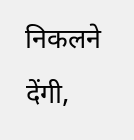निकलने देंगी,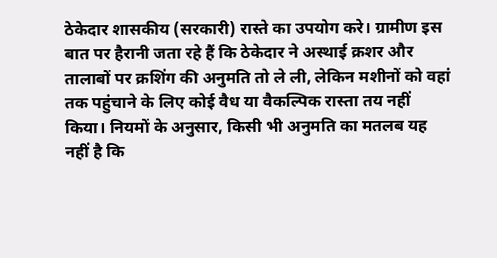ठेकेदार शासकीय (सरकारी) रास्ते का उपयोग करे। ग्रामीण इस बात पर हैरानी जता रहे हैं कि ठेकेदार ने अस्थाई क्रशर और तालाबों पर क्रशिंग की अनुमति तो ले ली, लेकिन मशीनों को वहां तक पहुंचाने के लिए कोई वैध या वैकल्पिक रास्ता तय नहीं किया। नियमों के अनुसार, किसी भी अनुमति का मतलब यह नहीं है कि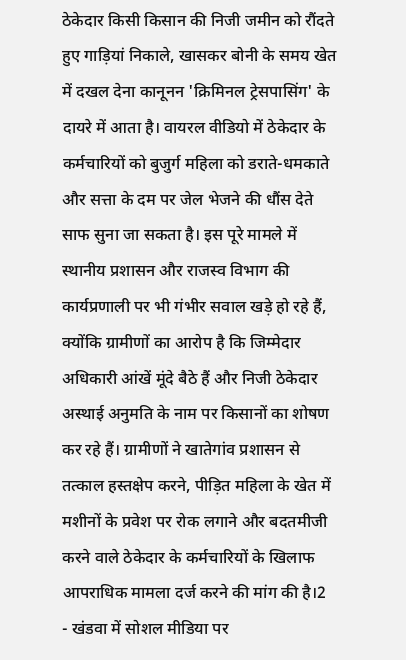ठेकेदार किसी किसान की निजी जमीन को रौंदते हुए गाड़ियां निकाले, खासकर बोनी के समय खेत में दखल देना कानूनन 'क्रिमिनल ट्रेसपासिंग' के दायरे में आता है। वायरल वीडियो में ठेकेदार के कर्मचारियों को बुजुर्ग महिला को डराते-धमकाते और सत्ता के दम पर जेल भेजने की धौंस देते साफ सुना जा सकता है। इस पूरे मामले में स्थानीय प्रशासन और राजस्व विभाग की कार्यप्रणाली पर भी गंभीर सवाल खड़े हो रहे हैं, क्योंकि ग्रामीणों का आरोप है कि जिम्मेदार अधिकारी आंखें मूंदे बैठे हैं और निजी ठेकेदार अस्थाई अनुमति के नाम पर किसानों का शोषण कर रहे हैं। ग्रामीणों ने खातेगांव प्रशासन से तत्काल हस्तक्षेप करने, पीड़ित महिला के खेत में मशीनों के प्रवेश पर रोक लगाने और बदतमीजी करने वाले ठेकेदार के कर्मचारियों के खिलाफ आपराधिक मामला दर्ज करने की मांग की है।2
- खंडवा में सोशल मीडिया पर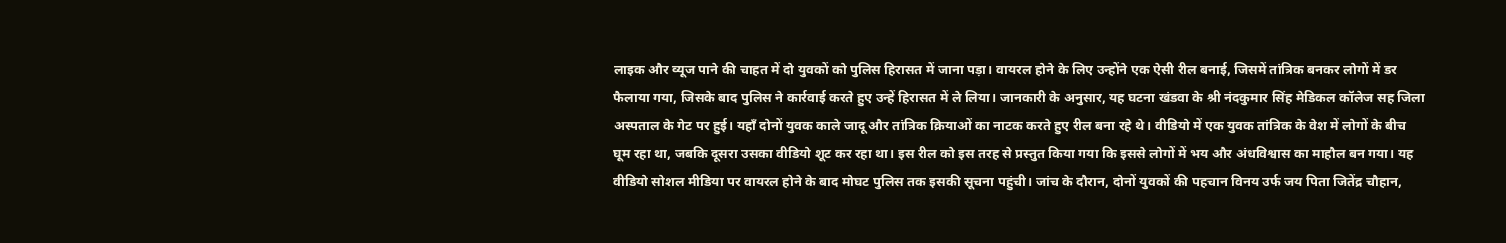लाइक और व्यूज पाने की चाहत में दो युवकों को पुलिस हिरासत में जाना पड़ा। वायरल होने के लिए उन्होंने एक ऐसी रील बनाई, जिसमें तांत्रिक बनकर लोगों में डर फैलाया गया, जिसके बाद पुलिस ने कार्रवाई करते हुए उन्हें हिरासत में ले लिया। जानकारी के अनुसार, यह घटना खंडवा के श्री नंदकुमार सिंह मेडिकल कॉलेज सह जिला अस्पताल के गेट पर हुई। यहाँ दोनों युवक काले जादू और तांत्रिक क्रियाओं का नाटक करते हुए रील बना रहे थे। वीडियो में एक युवक तांत्रिक के वेश में लोगों के बीच घूम रहा था, जबकि दूसरा उसका वीडियो शूट कर रहा था। इस रील को इस तरह से प्रस्तुत किया गया कि इससे लोगों में भय और अंधविश्वास का माहौल बन गया। यह वीडियो सोशल मीडिया पर वायरल होने के बाद मोघट पुलिस तक इसकी सूचना पहुंची। जांच के दौरान, दोनों युवकों की पहचान विनय उर्फ जय पिता जितेंद्र चौहान,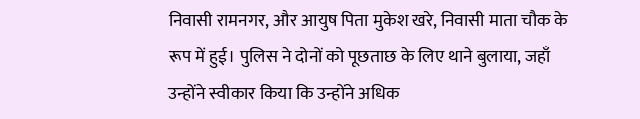निवासी रामनगर, और आयुष पिता मुकेश खरे, निवासी माता चौक के रूप में हुई। पुलिस ने दोनों को पूछताछ के लिए थाने बुलाया, जहाँ उन्होंने स्वीकार किया कि उन्होंने अधिक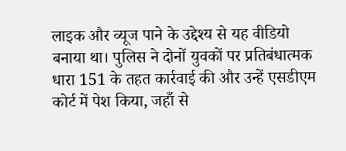लाइक और व्यूज पाने के उद्देश्य से यह वीडियो बनाया था। पुलिस ने दोनों युवकों पर प्रतिबंधात्मक धारा 151 के तहत कार्रवाई की और उन्हें एसडीएम कोर्ट में पेश किया, जहाँ से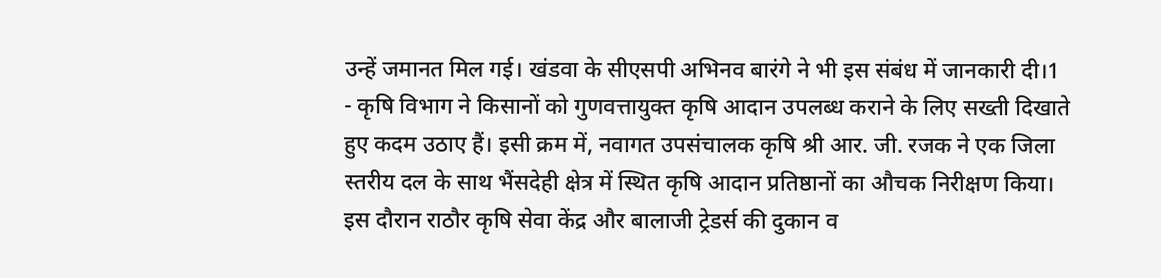उन्हें जमानत मिल गई। खंडवा के सीएसपी अभिनव बारंगे ने भी इस संबंध में जानकारी दी।1
- कृषि विभाग ने किसानों को गुणवत्तायुक्त कृषि आदान उपलब्ध कराने के लिए सख्ती दिखाते हुए कदम उठाए हैं। इसी क्रम में, नवागत उपसंचालक कृषि श्री आर. जी. रजक ने एक जिला स्तरीय दल के साथ भैंसदेही क्षेत्र में स्थित कृषि आदान प्रतिष्ठानों का औचक निरीक्षण किया। इस दौरान राठौर कृषि सेवा केंद्र और बालाजी ट्रेडर्स की दुकान व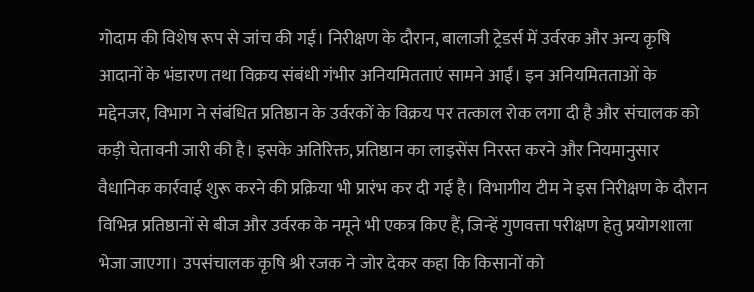गोदाम की विशेष रूप से जांच की गई। निरीक्षण के दौरान, बालाजी ट्रेडर्स में उर्वरक और अन्य कृषि आदानों के भंडारण तथा विक्रय संबंधी गंभीर अनियमितताएं सामने आईं। इन अनियमितताओं के मद्देनजर, विभाग ने संबंधित प्रतिष्ठान के उर्वरकों के विक्रय पर तत्काल रोक लगा दी है और संचालक को कड़ी चेतावनी जारी की है। इसके अतिरिक्त, प्रतिष्ठान का लाइसेंस निरस्त करने और नियमानुसार वैधानिक कार्रवाई शुरू करने की प्रक्रिया भी प्रारंभ कर दी गई है। विभागीय टीम ने इस निरीक्षण के दौरान विभिन्न प्रतिष्ठानों से बीज और उर्वरक के नमूने भी एकत्र किए हैं, जिन्हें गुणवत्ता परीक्षण हेतु प्रयोगशाला भेजा जाएगा। उपसंचालक कृषि श्री रजक ने जोर देकर कहा कि किसानों को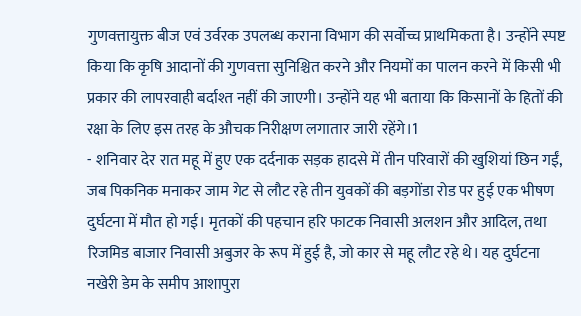गुणवत्तायुक्त बीज एवं उर्वरक उपलब्ध कराना विभाग की सर्वोच्च प्राथमिकता है। उन्होंने स्पष्ट किया कि कृषि आदानों की गुणवत्ता सुनिश्चित करने और नियमों का पालन करने में किसी भी प्रकार की लापरवाही बर्दाश्त नहीं की जाएगी। उन्होंने यह भी बताया कि किसानों के हितों की रक्षा के लिए इस तरह के औचक निरीक्षण लगातार जारी रहेंगे।1
- शनिवार देर रात महू में हुए एक दर्दनाक सड़क हादसे में तीन परिवारों की खुशियां छिन गईं, जब पिकनिक मनाकर जाम गेट से लौट रहे तीन युवकों की बड़गोंडा रोड पर हुई एक भीषण दुर्घटना में मौत हो गई। मृतकों की पहचान हरि फाटक निवासी अलशन और आदिल, तथा रिजमिड बाजार निवासी अबुजर के रूप में हुई है, जो कार से महू लौट रहे थे। यह दुर्घटना नखेरी डेम के समीप आशापुरा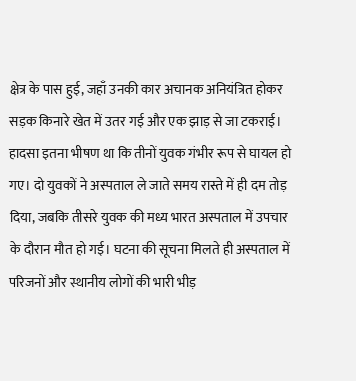क्षेत्र के पास हुई, जहाँ उनकी कार अचानक अनियंत्रित होकर सड़क किनारे खेत में उतर गई और एक झाड़ से जा टकराई। हादसा इतना भीषण था कि तीनों युवक गंभीर रूप से घायल हो गए। दो युवकों ने अस्पताल ले जाते समय रास्ते में ही दम तोड़ दिया, जबकि तीसरे युवक की मध्य भारत अस्पताल में उपचार के दौरान मौत हो गई। घटना की सूचना मिलते ही अस्पताल में परिजनों और स्थानीय लोगों की भारी भीड़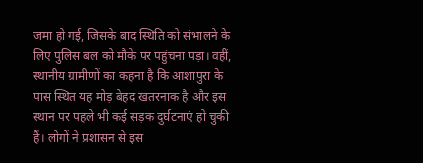जमा हो गई, जिसके बाद स्थिति को संभालने के लिए पुलिस बल को मौके पर पहुंचना पड़ा। वहीं, स्थानीय ग्रामीणों का कहना है कि आशापुरा के पास स्थित यह मोड़ बेहद खतरनाक है और इस स्थान पर पहले भी कई सड़क दुर्घटनाएं हो चुकी हैं। लोगों ने प्रशासन से इस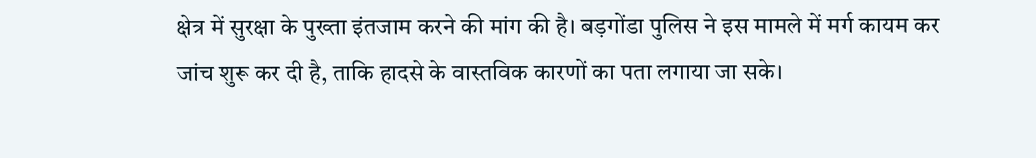क्षेत्र में सुरक्षा के पुख्ता इंतजाम करने की मांग की है। बड़गोंडा पुलिस ने इस मामले में मर्ग कायम कर जांच शुरू कर दी है, ताकि हादसे के वास्तविक कारणों का पता लगाया जा सके।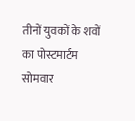तीनों युवकों के शवों का पोस्टमार्टम सोमवार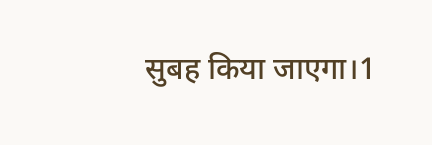सुबह किया जाएगा।1